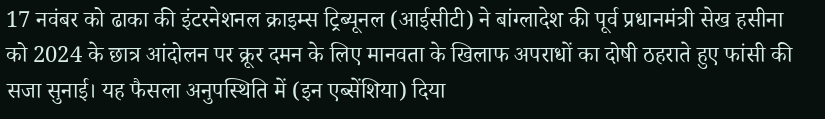17 नवंबर को ढाका की इंटरनेशनल क्राइम्स ट्रिब्यूनल (आईसीटी) ने बांग्लादेश की पूर्व प्रधानमंत्री सेख हसीना को 2024 के छात्र आंदोलन पर क्रूर दमन के लिए मानवता के खिलाफ अपराधों का दोषी ठहराते हुए फांसी की सजा सुनाई। यह फैसला अनुपस्थिति में (इन एब्सेंशिया) दिया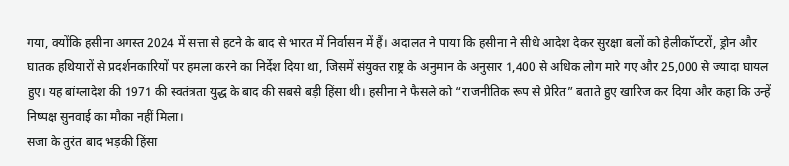गया, क्योंकि हसीना अगस्त 2024 में सत्ता से हटने के बाद से भारत में निर्वासन में हैं। अदालत ने पाया कि हसीना ने सीधे आदेश देकर सुरक्षा बलों को हेलीकॉप्टरों, ड्रोन और घातक हथियारों से प्रदर्शनकारियों पर हमला करने का निर्देश दिया था, जिसमें संयुक्त राष्ट्र के अनुमान के अनुसार 1,400 से अधिक लोग मारे गए और 25,000 से ज्यादा घायल हुए। यह बांग्लादेश की 1971 की स्वतंत्रता युद्ध के बाद की सबसे बड़ी हिंसा थी। हसीना ने फैसले को “राजनीतिक रूप से प्रेरित” बताते हुए खारिज कर दिया और कहा कि उन्हें निष्पक्ष सुनवाई का मौका नहीं मिला।
सजा के तुरंत बाद भड़की हिंसा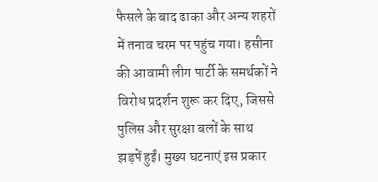फैसले के बाद ढाका और अन्य शहरों में तनाव चरम पर पहुंच गया। हसीना की आवामी लीग पार्टी के समर्थकों ने विरोध प्रदर्शन शुरू कर दिए, जिससे पुलिस और सुरक्षा बलों के साथ झड़पें हुईं। मुख्य घटनाएं इस प्रकार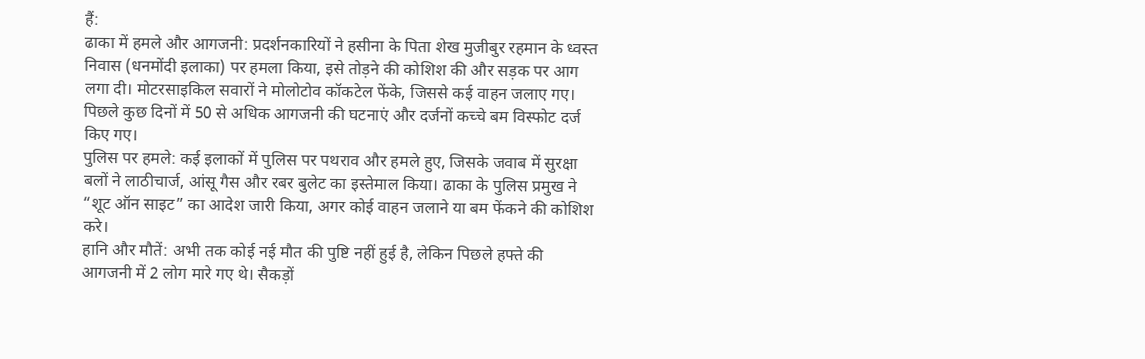हैं:
ढाका में हमले और आगजनी: प्रदर्शनकारियों ने हसीना के पिता शेख मुजीबुर रहमान के ध्वस्त निवास (धनमोंदी इलाका) पर हमला किया, इसे तोड़ने की कोशिश की और सड़क पर आग लगा दी। मोटरसाइकिल सवारों ने मोलोटोव कॉकटेल फेंके, जिससे कई वाहन जलाए गए। पिछले कुछ दिनों में 50 से अधिक आगजनी की घटनाएं और दर्जनों कच्चे बम विस्फोट दर्ज किए गए।
पुलिस पर हमले: कई इलाकों में पुलिस पर पथराव और हमले हुए, जिसके जवाब में सुरक्षा बलों ने लाठीचार्ज, आंसू गैस और रबर बुलेट का इस्तेमाल किया। ढाका के पुलिस प्रमुख ने “शूट ऑन साइट” का आदेश जारी किया, अगर कोई वाहन जलाने या बम फेंकने की कोशिश करे।
हानि और मौतें: अभी तक कोई नई मौत की पुष्टि नहीं हुई है, लेकिन पिछले हफ्ते की आगजनी में 2 लोग मारे गए थे। सैकड़ों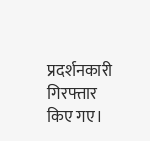प्रदर्शनकारी गिरफ्तार किए गए।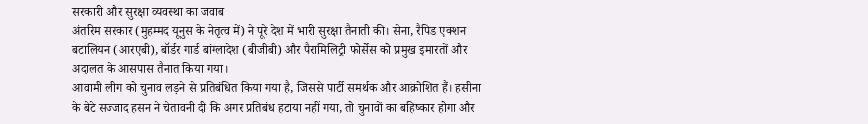सरकारी और सुरक्षा व्यवस्था का जवाब
अंतरिम सरकार (मुहम्मद यूनुस के नेतृत्व में) ने पूरे देश में भारी सुरक्षा तैनाती की। सेना, रैपिड एक्शन बटालियन (आरएबी), बॉर्डर गार्ड बांग्लादेश (बीजीबी) और पैरामिलिट्री फोर्सेस को प्रमुख इमारतों और अदालत के आसपास तैनात किया गया।
आवामी लीग को चुनाव लड़ने से प्रतिबंधित किया गया है, जिससे पार्टी समर्थक और आक्रोशित हैं। हसीना के बेटे सज्जाद हसन ने चेतावनी दी कि अगर प्रतिबंध हटाया नहीं गया, तो चुनावों का बहिष्कार होगा और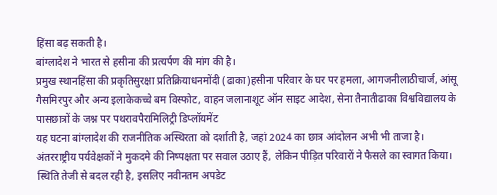हिंसा बढ़ सकती है।
बांग्लादेश ने भारत से हसीना की प्रत्यर्पण की मांग की है।
प्रमुख स्थानहिंसा की प्रकृतिसुरक्षा प्रतिक्रियाधनमोंदी (ढाका)हसीना परिवार के घर पर हमला, आगजनीलाठीचार्ज, आंसू गैसमिरपुर और अन्य इलाकेकच्चे बम विस्फोट, वाहन जलानाशूट ऑन साइट आदेश, सेना तैनातीढाका विश्वविद्यालय के पासछात्रों के जश्न पर पथरावपैरामिलिट्री डिप्लॉयमेंट
यह घटना बांग्लादेश की राजनीतिक अस्थिरता को दर्शाती है, जहां 2024 का छात्र आंदोलन अभी भी ताजा है। अंतरराष्ट्रीय पर्यवेक्षकों ने मुकदमे की निष्पक्षता पर सवाल उठाए हैं, लेकिन पीड़ित परिवारों ने फैसले का स्वागत किया। स्थिति तेजी से बदल रही है, इसलिए नवीनतम अपडेट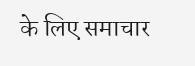के लिए समाचार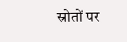स्रोतों पर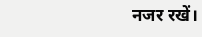नजर रखें।